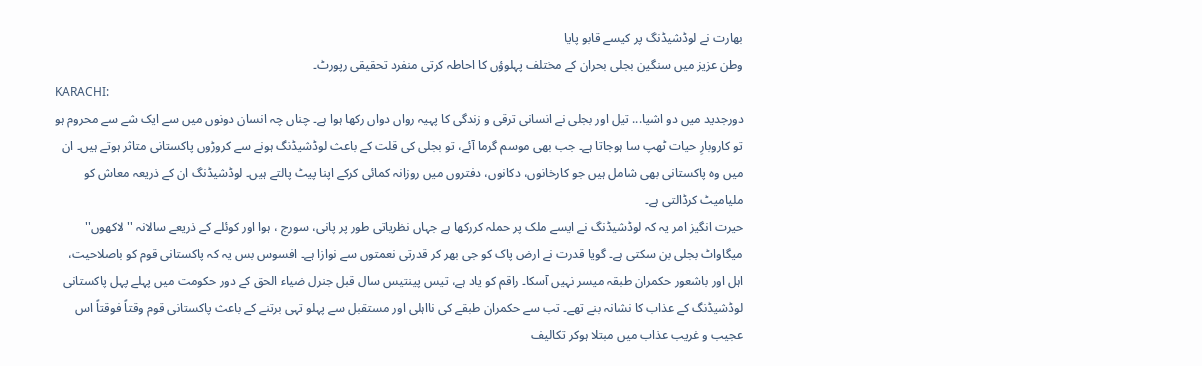بھارت نے لوڈشیڈنگ پر کیسے قابو پایا
وطن عزیز میں سنگین بجلی بحران کے مختلف پہلوؤں کا احاطہ کرتی منفرد تحقیقی رپورٹ۔
KARACHI:
دورجدید میں دو اشیا... تیل اور بجلی نے انسانی ترقی و زندگی کا پہیہ رواں دواں رکھا ہوا ہے۔ چناں چہ انسان دونوں میں سے ایک شے سے محروم ہو تو کاروبارِ حیات ٹھپ سا ہوجاتا ہے۔ جب بھی موسم گرما آئے، تو بجلی کی قلت کے باعث لوڈشیڈنگ ہونے سے کروڑوں پاکستانی متاثر ہوتے ہیں۔ ان میں وہ پاکستانی بھی شامل ہیں جو کارخانوں، دکانوں، دفتروں میں روزانہ کمائی کرکے اپنا پیٹ پالتے ہیں۔ لوڈشیڈنگ ان کے ذریعہ معاش کو ملیامیٹ کرڈالتی ہے۔
حیرت انگیز امر یہ کہ لوڈشیڈنگ نے ایسے ملک پر حملہ کررکھا ہے جہاں نظریاتی طور پر پانی، سورج ، ہوا اور کوئلے کے ذریعے سالانہ ''لاکھوں'' میگاواٹ بجلی بن سکتی ہے۔ گویا قدرت نے ارض پاک کو جی بھر کر قدرتی نعمتوں سے نوازا ہے۔ افسوس بس یہ کہ پاکستانی قوم کو باصلاحیت، اہل اور باشعور حکمران طبقہ میسر نہیں آسکا۔ راقم کو یاد ہے، تیس پینتیس سال قبل جنرل ضیاء الحق کے دور حکومت میں پہلے پہل پاکستانی لوڈشیڈنگ کے عذاب کا نشانہ بنے تھے۔ تب سے حکمران طبقے کی نااہلی اور مستقبل سے پہلو تہی برتنے کے باعث پاکستانی قوم وقتاً فوقتاً اس عجیب و غریب عذاب میں مبتلا ہوکر تکالیف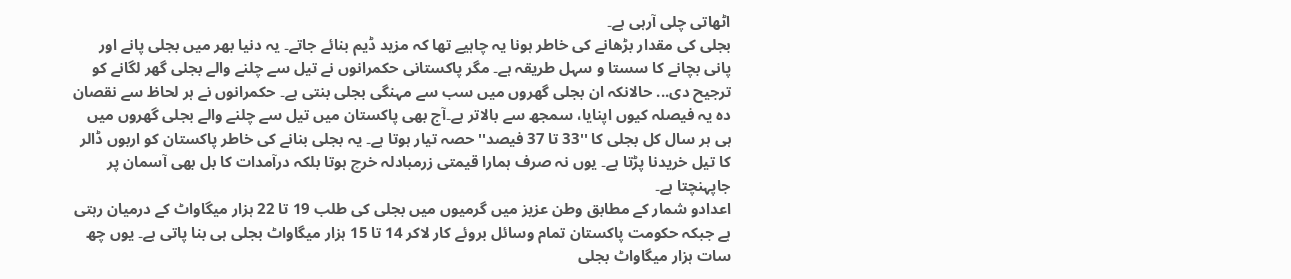اٹھاتی چلی آرہی ہے۔
بجلی کی مقدار بڑھانے کی خاطر ہونا یہ چاہیے تھا کہ مزید ڈیم بنائے جاتے۔ یہ دنیا بھر میں بجلی پانے اور پانی بچانے کا سستا و سہل طریقہ ہے۔ مگر پاکستانی حکمرانوں نے تیل سے چلنے والے بجلی گھر لگانے کو ترجیح دی... حالانکہ ان بجلی گھروں میں سب سے مہنگی بجلی بنتی ہے۔ حکمرانوں نے ہر لحاظ سے نقصان دہ یہ فیصلہ کیوں اپنایا، سمجھ سے بالاتر ہے۔آج بھی پاکستان میں تیل سے چلنے والے بجلی گھروں میں ہی ہر سال کل بجلی کا ''33 تا 37 فیصد'' حصہ تیار ہوتا ہے۔ یہ بجلی بنانے کی خاطر پاکستان کو اربوں ڈالر کا تیل خریدنا پڑتا ہے۔ یوں نہ صرف ہمارا قیمتی زرمبادلہ خرچ ہوتا بلکہ درآمدات کا بل بھی آسمان پر جاپہنچتا ہے۔
اعدادو شمار کے مطابق وطن عزیز میں گرمیوں میں بجلی کی طلب 19 تا 22 ہزار میگاواٹ کے درمیان رہتی ہے جبکہ حکومت پاکستان تمام وسائل بروئے کار لاکر 14 تا 15 ہزار میگاواٹ بجلی ہی بنا پاتی ہے۔ یوں چھ سات ہزار میگاواٹ بجلی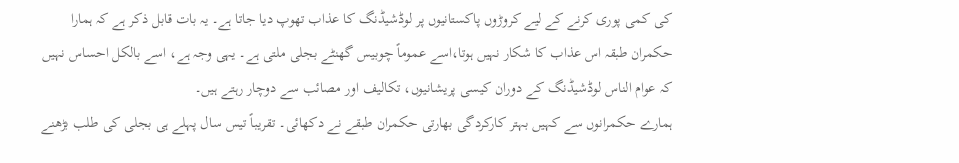کی کمی پوری کرنے کے لیے کروڑوں پاکستانیوں پر لوڈشیڈنگ کا عذاب تھوپ دیا جاتا ہے۔ یہ بات قابل ذکر ہے کہ ہمارا حکمران طبقہ اس عذاب کا شکار نہیں ہوتا،اسے عموماً چوبیس گھنٹے بجلی ملتی ہے۔ یہی وجہ ہے، اسے بالکل احساس نہیں کہ عوام الناس لوڈشیڈنگ کے دوران کیسی پریشانیوں، تکالیف اور مصائب سے دوچار رہتے ہیں۔
ہمارے حکمرانوں سے کہیں بہتر کارکردگی بھارتی حکمران طبقے نے دکھائی۔ تقریباً تیس سال پہلے ہی بجلی کی طلب بڑھنے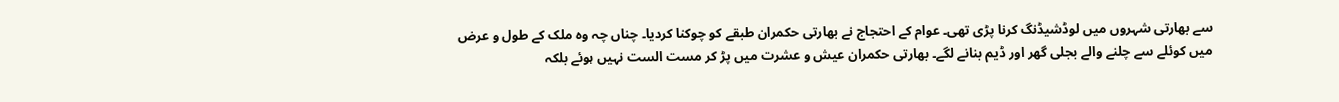سے بھارتی شہروں میں لوڈشیڈنگ کرنا پڑی تھی۔ عوام کے احتجاج نے بھارتی حکمران طبقے کو چوکنا کردیا۔ چناں چہ وہ ملک کے طول و عرض میں کوئلے سے چلنے والے بجلی گھر اور ڈیم بنانے لگے۔ بھارتی حکمران عیش و عشرت میں پڑ کر مست الست نہیں ہوئے بلکہ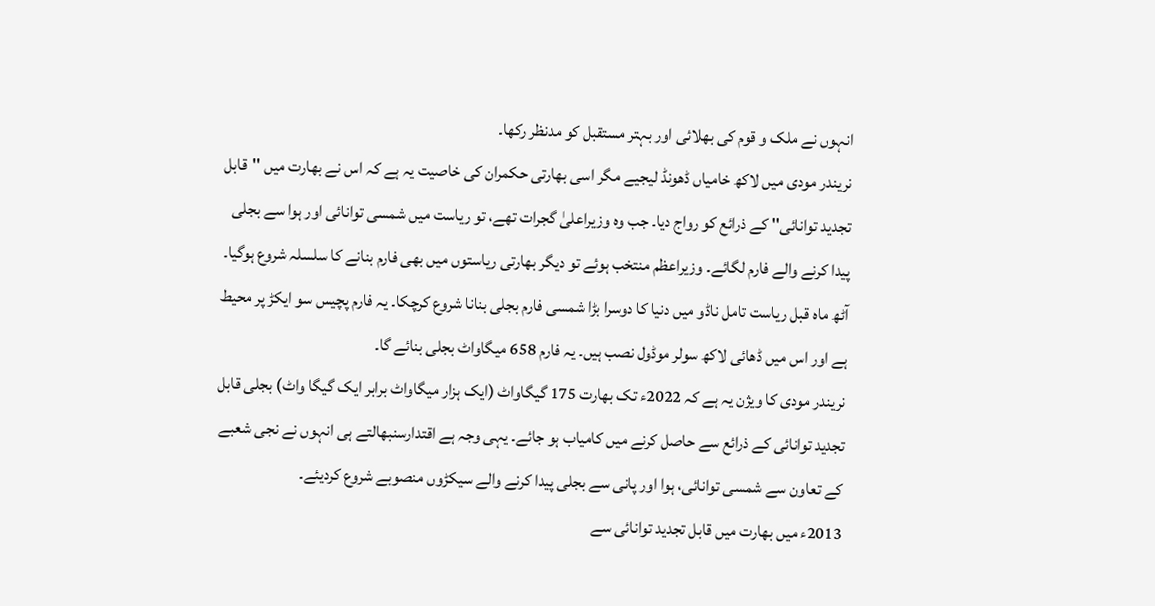انہوں نے ملک و قوم کی بھلائی اور بہتر مستقبل کو مدنظر رکھا۔
نریندر مودی میں لاکھ خامیاں ڈھونڈ لیجیے مگر اسی بھارتی حکمران کی خاصیت یہ ہے کہ اس نے بھارت میں ''قابل تجدید توانائی'' کے ذرائع کو رواج دیا۔ جب وہ وزیراعلیٰ گجرات تھے، تو ریاست میں شمسی توانائی اور ہوا سے بجلی پیدا کرنے والے فارم لگائے۔ وزیراعظم منتخب ہوئے تو دیگر بھارتی ریاستوں میں بھی فارم بنانے کا سلسلہ شروع ہوگیا۔ آٹھ ماہ قبل ریاست تامل ناڈو میں دنیا کا دوسرا بڑا شمسی فارم بجلی بنانا شروع کرچکا۔ یہ فارم پچیس سو ایکڑ پر محیط ہے اور اس میں ڈھائی لاکھ سولر موڈول نصب ہیں۔ یہ فارم 658 میگاواٹ بجلی بنائے گا۔
نریندر مودی کا ویژن یہ ہے کہ 2022ء تک بھارت 175 گیگاواٹ (ایک ہزار میگاواٹ برابر ایک گیگا واٹ) بجلی قابل تجدید توانائی کے ذرائع سے حاصل کرنے میں کامیاب ہو جائے۔ یہی وجہ ہے اقتدارسنبھالتے ہی انہوں نے نجی شعبے کے تعاون سے شمسی توانائی، ہوا اور پانی سے بجلی پیدا کرنے والے سیکڑوں منصوبے شروع کردیئے۔
2013ء میں بھارت میں قابل تجدید توانائی سے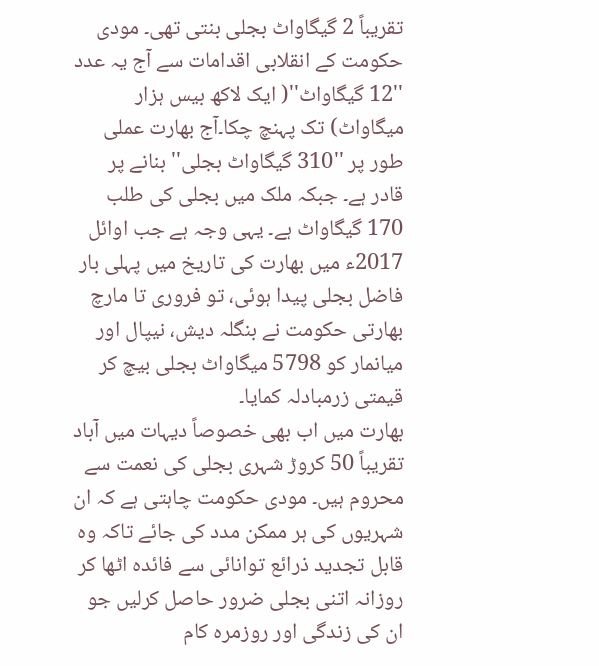تقریباً 2 گیگاواٹ بجلی بنتی تھی۔ مودی حکومت کے انقلابی اقدامات سے آج یہ عدد ''12 گیگاواٹ''( ایک لاکھ بیس ہزار میگاواٹ) تک پہنچ چکا۔آج بھارت عملی طور پر ''310 گیگاواٹ بجلی'' بنانے پر قادر ہے۔ جبکہ ملک میں بجلی کی طلب 170 گیگاواٹ ہے۔ یہی وجہ ہے جب اوائل 2017ء میں بھارت کی تاریخ میں پہلی بار فاضل بجلی پیدا ہوئی، تو فروری تا مارچ بھارتی حکومت نے بنگلہ دیش، نیپال اور میانمار کو 5798 میگاواٹ بجلی بیچ کر قیمتی زرمبادلہ کمایا۔
بھارت میں اب بھی خصوصاً دیہات میں آباد تقریباً 50 کروڑ شہری بجلی کی نعمت سے محروم ہیں۔ مودی حکومت چاہتی ہے کہ ان شہریوں کی ہر ممکن مدد کی جائے تاکہ وہ قابل تجدید ذرائع توانائی سے فائدہ اٹھا کر روزانہ اتنی بجلی ضرور حاصل کرلیں جو ان کی زندگی اور روزمرہ کام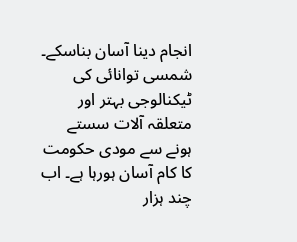انجام دینا آسان بناسکے۔ شمسی توانائی کی ٹیکنالوجی بہتر اور متعلقہ آلات سستے ہونے سے مودی حکومت کا کام آسان ہورہا ہے۔ اب چند ہزار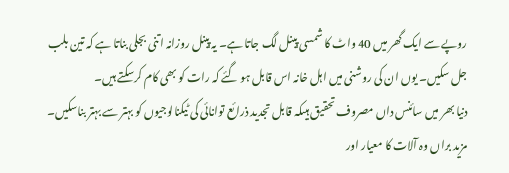روپے سے ایک گھر میں 40 واٹ کا شمسی پینل لگ جاتا ہے۔ یہ پینل روزانہ اتنی بجلی بناتا ہے کہ تین بلب جل سکیں۔ یوں ان کی روشنی میں اہل خانہ اس قابل ہو گئے کہ رات کو بھی کام کرسکتے ہیں۔
دنیا بھر میں سائنس داں مصروف تحقیق ہیںکہ قابل تجدید ذرائع توانائی کی ٹیکنالوجیوں کو بہتر سے بہتر بناسکیں۔ مزید براں وہ آلات کا معیار اور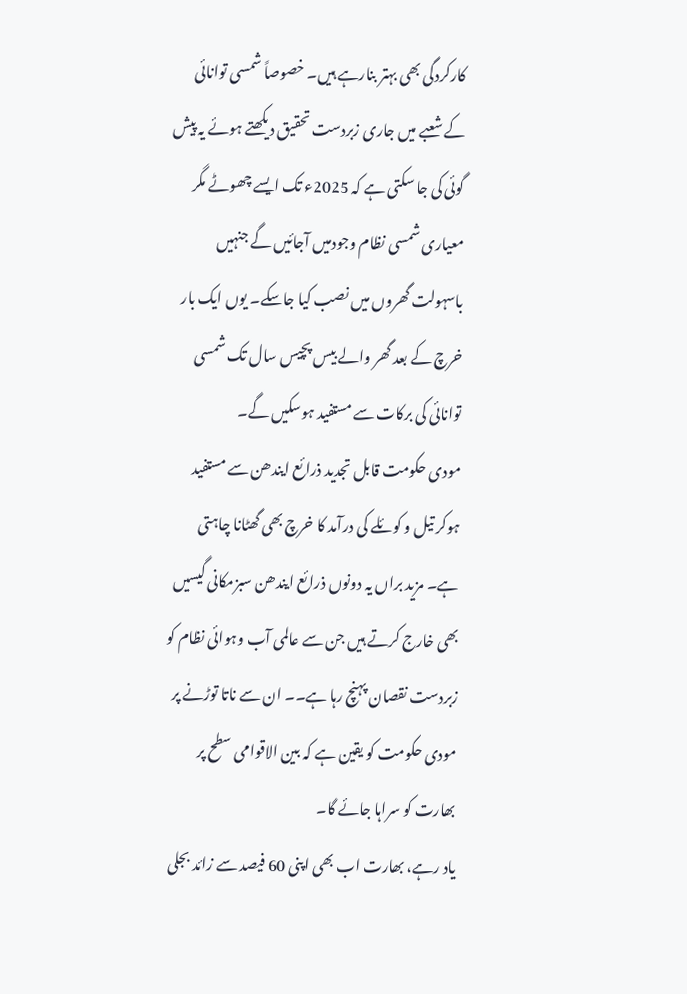کارکردگی بھی بہتر بنارہے ہیں۔ خصوصاً شمسی توانائی کے شعبے میں جاری زبردست تحقیق دیکھتے ہوئے یہ پیش گوئی کی جا سکتی ہے کہ 2025ء تک ایسے چھوٹے مگر معیاری شمسی نظام وجودمیں آجائیں گے جنہیں باسہولت گھروں میں نصب کیا جاسکے۔ یوں ایک بار خرچ کے بعد گھر والے بیس پچیس سال تک شمسی توانائی کی برکات سے مستفید ہوسکیں گے۔
مودی حکومت قابل تجدید ذرائع ایندھن سے مستفید ہوکر تیل و کوئلے کی درآمد کا خرچ بھی گھٹانا چاہتی ہے۔ مزید براں یہ دونوں ذرائع ایندھن سبزمکانی گیسیں بھی خارج کرتے ہیں جن سے عالمی آب وہوائی نظام کو زبردست نقصان پہنچ رہا ہے۔۔ ان سے ناتا توڑنے پر مودی حکومت کو یقین ہے کہ بین الاقوامی سطح پر بھارت کو سراہا جائے گا۔
یاد رہے، بھارت اب بھی اپنی 60 فیصد سے زائد بجلی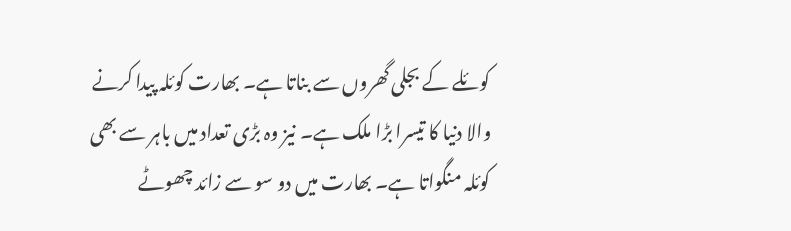کوئلے کے بجلی گھروں سے بناتا ہے۔ بھارت کوئلہ پیدا کرنے والا دنیا کا تیسرا بڑا ملک ہے۔ نیز وہ بڑی تعداد میں باہر سے بھی کوئلہ منگواتا ہے۔ بھارت میں دو سو سے زائد چھوٹے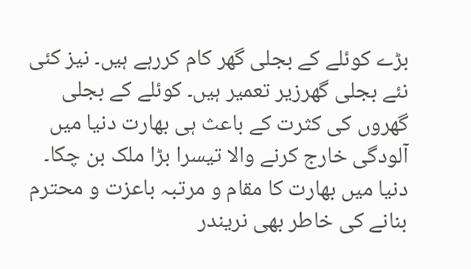بڑے کوئلے کے بجلی گھر کام کررہے ہیں۔ نیز کئی نئے بجلی گھرزیر تعمیر ہیں۔ کوئلے کے بجلی گھروں کی کثرت کے باعث ہی بھارت دنیا میں آلودگی خارج کرنے والا تیسرا بڑا ملک بن چکا۔
دنیا میں بھارت کا مقام و مرتبہ باعزت و محترم بنانے کی خاطر بھی نریندر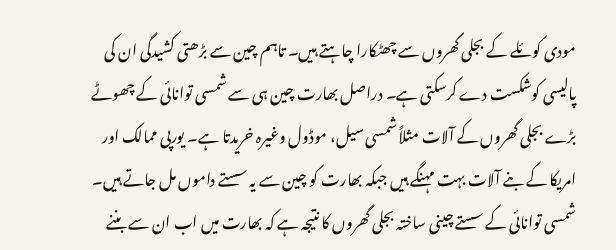مودی کوئلے کے بجلی گھروں سے چھٹکارا چاہتے ہیں۔ تاہم چین سے بڑھتی کشیدگی ان کی پالیسی کوشکست دے کرسکتی ہے۔ دراصل بھارت چین ہی سے شمسی توانائی کے چھوٹے بڑے بجلی گھروں کے آلات مثلاً شمسی سیل، موڈول وغیرہ خریدتا ہے۔ یورپی ممالک اور امریکا کے بنے آلات بہت مہنگے ہیں جبکہ بھارت کو چین سے یہ سستے داموں مل جاتے ہیں۔
شمسی توانائی کے سستے چینی ساختہ بجلی گھروں کا نتیجہ ہے کہ بھارت میں اب ان سے بننے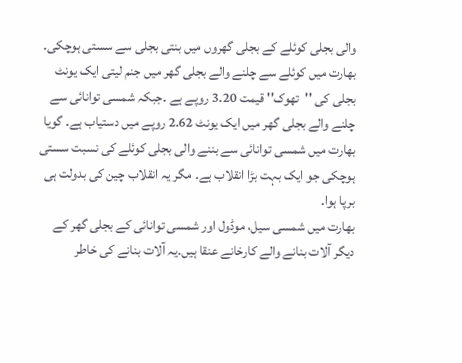والی بجلی کوئلے کے بجلی گھروں میں بنتی بجلی سے سستی ہوچکی۔ بھارت میں کوئلے سے چلنے والے بجلی گھر میں جنم لیتی ایک یونٹ بجلی کی ''تھوک'' قیمت 3.20 روپے ہے ۔جبکہ شمسی توانائی سے چلنے والے بجلی گھر میں ایک یونٹ 2.62 روپے میں دستیاب ہے۔ گویا بھارت میں شمسی توانائی سے بننے والی بجلی کوئلے کی نسبت سستی ہوچکی جو ایک بہت بڑا انقلاب ہے۔ مگر یہ انقلاب چین کی بدولت ہی برپا ہوا۔
بھارت میں شمسی سیل، موڈول اور شمسی توانائی کے بجلی گھر کے دیگر آلات بنانے والے کارخانے عنقا ہیں۔یہ آلات بنانے کی خاطر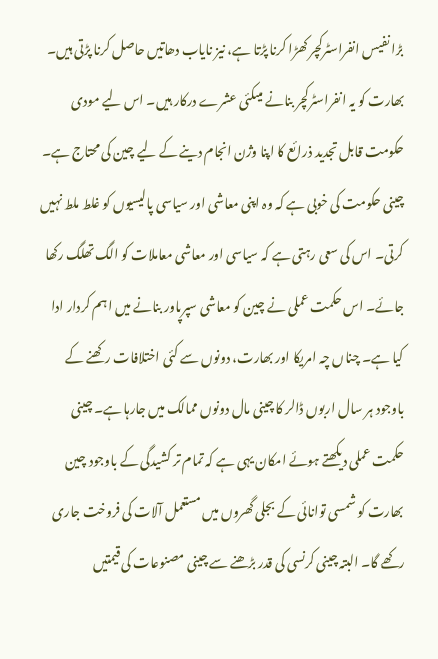بڑا نفیس انفراسٹرکچر کھڑا کرنا پڑتا ہے، نیز نایاب دھاتیں حاصل کرنا پڑتی ہیں۔ بھارت کو یہ انفراسٹرکچر بنانے میںکئی عشرے درکار ہیں۔ اس لیے مودی حکومت قابل تجدید ذرائع کا اپنا وژن انجام دینے کے لیے چین کی محتاج ہے۔
چینی حکومت کی خوبی ہے کہ وہ اپنی معاشی اور سیاسی پالیسیوں کو غلط ملط نہیں کرتی۔ اس کی سعی رہتی ہے کہ سیاسی اور معاشی معاملات کو الگ تھلگ رکھا جائے۔ اس حکمت عملی نے چین کو معاشی سپرپاور بنانے میں اہم کردار ادا کیا ہے۔ چناں چہ امریکا اور بھارت، دونوں سے کئی اختلافات رکھنے کے باوجود ہر سال اربوں ڈالر کا چینی مال دونوں ممالک میں جارہا ہے۔ چینی حکمت عملی دیکھتے ہوئے امکان یہی ہے کہ تمام تر کشیدگی کے باوجود چین بھارت کو شمسی توانائی کے بجلی گھروں میں مستعمل آلات کی فروخت جاری رکھے گا۔ البتہ چینی کرنسی کی قدر بڑھنے سے چینی مصنوعات کی قیمتیں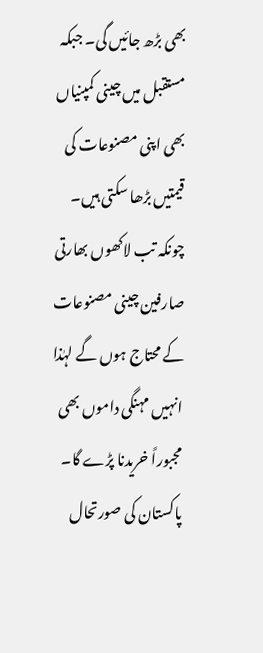بھی بڑھ جائیں گی۔ جبکہ مستقبل میں چینی کمپنیاں بھی اپنی مصنوعات کی قیمتیں بڑھا سکتی ہیں۔ چونکہ تب لاکھوں بھارتی صارفین چینی مصنوعات کے محتاج ہوں گے لہٰذا انہیں مہنگی داموں بھی مجبوراً خریدنا پڑے گا۔
پاکستان کی صورتحال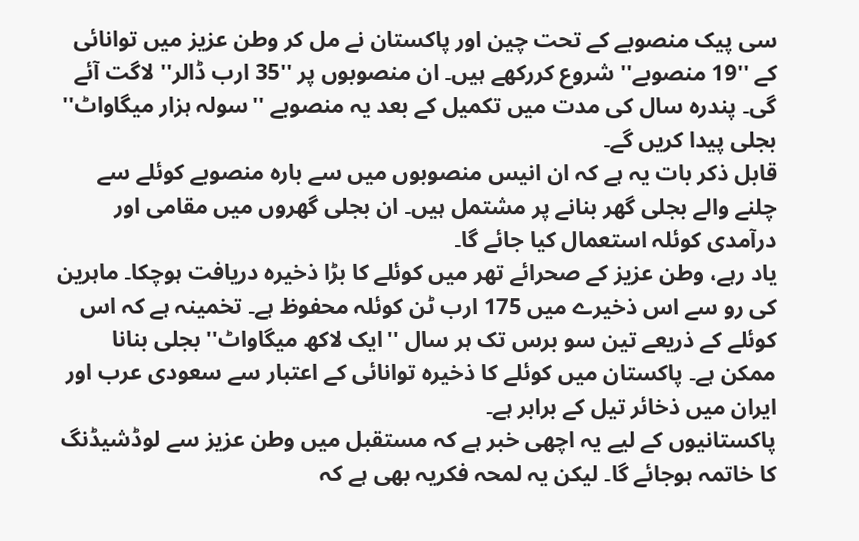سی پیک منصوبے کے تحت چین اور پاکستان نے مل کر وطن عزیز میں توانائی کے ''19 منصوبے'' شروع کررکھے ہیں۔ ان منصوبوں پر ''35 ارب ڈالر'' لاگت آئے گی۔ پندرہ سال کی مدت میں تکمیل کے بعد یہ منصوبے ''سولہ ہزار میگاواٹ'' بجلی پیدا کریں گے۔
قابل ذکر بات یہ ہے کہ ان انیس منصوبوں میں سے بارہ منصوبے کوئلے سے چلنے والے بجلی گھر بنانے پر مشتمل ہیں۔ ان بجلی گھروں میں مقامی اور درآمدی کوئلہ استعمال کیا جائے گا۔
یاد رہے، وطن عزیز کے صحرائے تھر میں کوئلے کا بڑا ذخیرہ دریافت ہوچکا۔ ماہرین کی رو سے اس ذخیرے میں 175 ارب ٹن کوئلہ محفوظ ہے۔ تخمینہ ہے کہ اس کوئلے کے ذریعے تین سو برس تک ہر سال ''ایک لاکھ میگاواٹ'' بجلی بنانا ممکن ہے۔ پاکستان میں کوئلے کا ذخیرہ توانائی کے اعتبار سے سعودی عرب اور ایران میں ذخائر تیل کے برابر ہے۔
پاکستانیوں کے لیے یہ اچھی خبر ہے کہ مستقبل میں وطن عزیز سے لوڈشیڈنگ کا خاتمہ ہوجائے گا۔ لیکن یہ لمحہ فکریہ بھی ہے کہ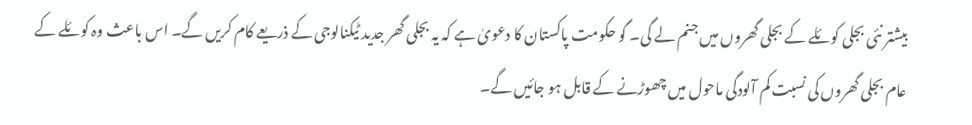بیشتر نئی بجلی کوئلے کے بجلی گھروں میں جنم لے گی۔ گو حکومت پاکستان کا دعویٰ ہے کہ یہ بجلی گھر جدید ٹیکنالوجی کے ذریعے کام کریں گے۔ اس باعث وہ کوئلے کے عام بجلی گھروں کی نسبت کم آلودگی ماحول میں چھوڑنے کے قابل ہو جائیں گے۔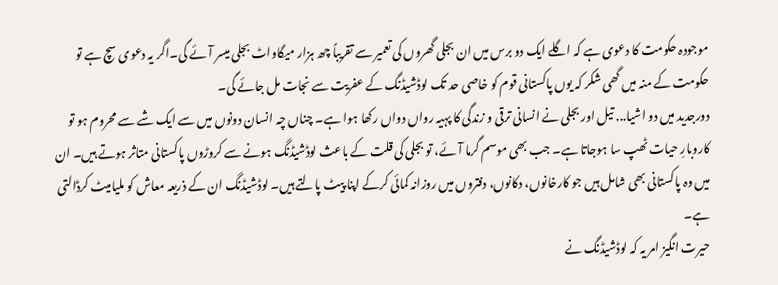موجودہ حکومت کا دعوی ہے کہ اگلے ایک دو برس میں ان بجلی گھروں کی تعمیر سے تقریباً چھ ہزار میگاواٹ بجلی میسر آئے گی۔اگر یہ دعوی سچ ہے تو حکومت کے منہ میں گھی شکر کہ یوں پاکستانی قوم کو خاصی حد تک لوڈشیڈنگ کے عفریت سے نجات مل جائے گی۔
دورجدید میں دو اشیا... تیل اور بجلی نے انسانی ترقی و زندگی کا پہیہ رواں دواں رکھا ہوا ہے۔ چناں چہ انسان دونوں میں سے ایک شے سے محروم ہو تو کاروبارِ حیات ٹھپ سا ہوجاتا ہے۔ جب بھی موسم گرما آئے، تو بجلی کی قلت کے باعث لوڈشیڈنگ ہونے سے کروڑوں پاکستانی متاثر ہوتے ہیں۔ ان میں وہ پاکستانی بھی شامل ہیں جو کارخانوں، دکانوں، دفتروں میں روزانہ کمائی کرکے اپنا پیٹ پالتے ہیں۔ لوڈشیڈنگ ان کے ذریعہ معاش کو ملیامیٹ کرڈالتی ہے۔
حیرت انگیز امر یہ کہ لوڈشیڈنگ نے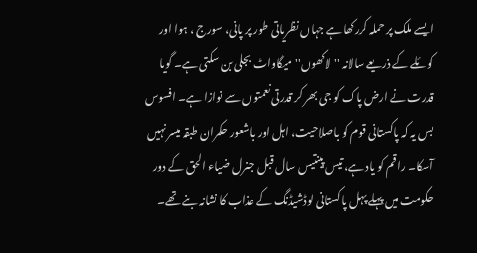ایسے ملک پر حملہ کررکھا ہے جہاں نظریاتی طور پر پانی، سورج ، ہوا اور کوئلے کے ذریعے سالانہ ''لاکھوں'' میگاواٹ بجلی بن سکتی ہے۔ گویا قدرت نے ارض پاک کو جی بھر کر قدرتی نعمتوں سے نوازا ہے۔ افسوس بس یہ کہ پاکستانی قوم کو باصلاحیت، اہل اور باشعور حکمران طبقہ میسر نہیں آسکا۔ راقم کو یاد ہے، تیس پینتیس سال قبل جنرل ضیاء الحق کے دور حکومت میں پہلے پہل پاکستانی لوڈشیڈنگ کے عذاب کا نشانہ بنے تھے۔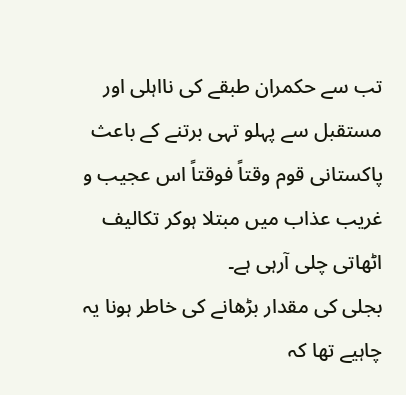تب سے حکمران طبقے کی نااہلی اور مستقبل سے پہلو تہی برتنے کے باعث پاکستانی قوم وقتاً فوقتاً اس عجیب و غریب عذاب میں مبتلا ہوکر تکالیف اٹھاتی چلی آرہی ہے۔
بجلی کی مقدار بڑھانے کی خاطر ہونا یہ چاہیے تھا کہ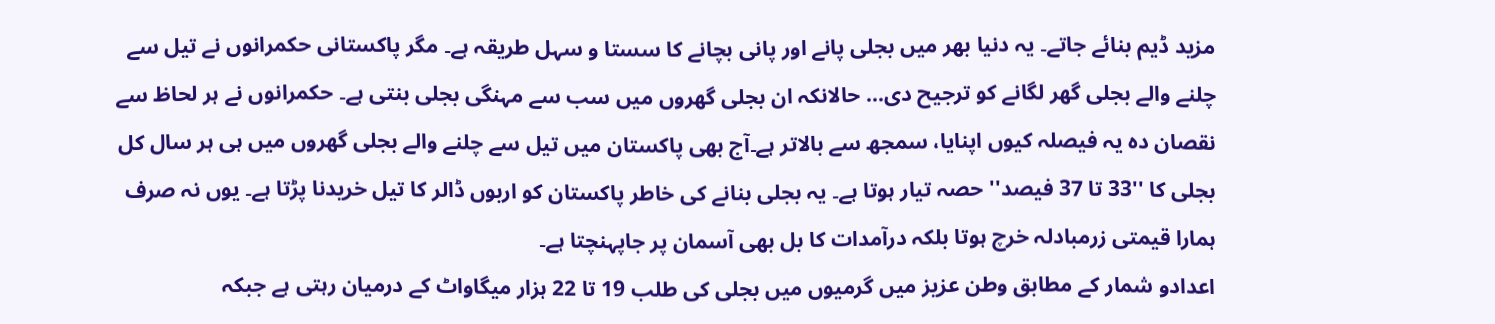مزید ڈیم بنائے جاتے۔ یہ دنیا بھر میں بجلی پانے اور پانی بچانے کا سستا و سہل طریقہ ہے۔ مگر پاکستانی حکمرانوں نے تیل سے چلنے والے بجلی گھر لگانے کو ترجیح دی... حالانکہ ان بجلی گھروں میں سب سے مہنگی بجلی بنتی ہے۔ حکمرانوں نے ہر لحاظ سے نقصان دہ یہ فیصلہ کیوں اپنایا، سمجھ سے بالاتر ہے۔آج بھی پاکستان میں تیل سے چلنے والے بجلی گھروں میں ہی ہر سال کل بجلی کا ''33 تا 37 فیصد'' حصہ تیار ہوتا ہے۔ یہ بجلی بنانے کی خاطر پاکستان کو اربوں ڈالر کا تیل خریدنا پڑتا ہے۔ یوں نہ صرف ہمارا قیمتی زرمبادلہ خرچ ہوتا بلکہ درآمدات کا بل بھی آسمان پر جاپہنچتا ہے۔
اعدادو شمار کے مطابق وطن عزیز میں گرمیوں میں بجلی کی طلب 19 تا 22 ہزار میگاواٹ کے درمیان رہتی ہے جبکہ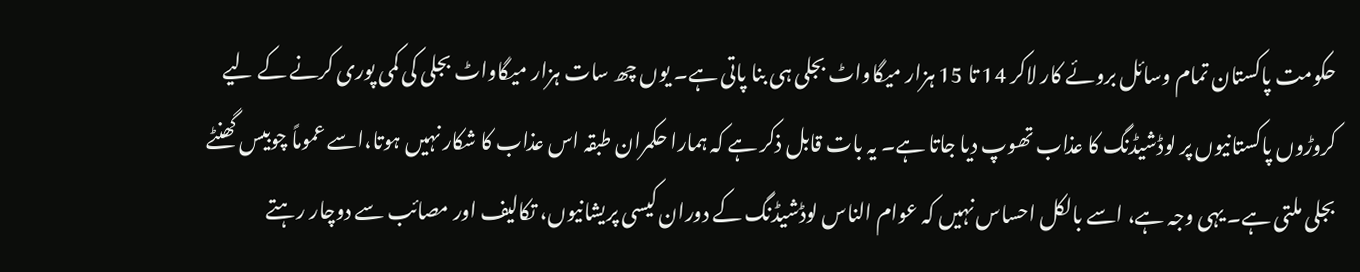حکومت پاکستان تمام وسائل بروئے کار لاکر 14 تا 15 ہزار میگاواٹ بجلی ہی بنا پاتی ہے۔ یوں چھ سات ہزار میگاواٹ بجلی کی کمی پوری کرنے کے لیے کروڑوں پاکستانیوں پر لوڈشیڈنگ کا عذاب تھوپ دیا جاتا ہے۔ یہ بات قابل ذکر ہے کہ ہمارا حکمران طبقہ اس عذاب کا شکار نہیں ہوتا،اسے عموماً چوبیس گھنٹے بجلی ملتی ہے۔ یہی وجہ ہے، اسے بالکل احساس نہیں کہ عوام الناس لوڈشیڈنگ کے دوران کیسی پریشانیوں، تکالیف اور مصائب سے دوچار رہتے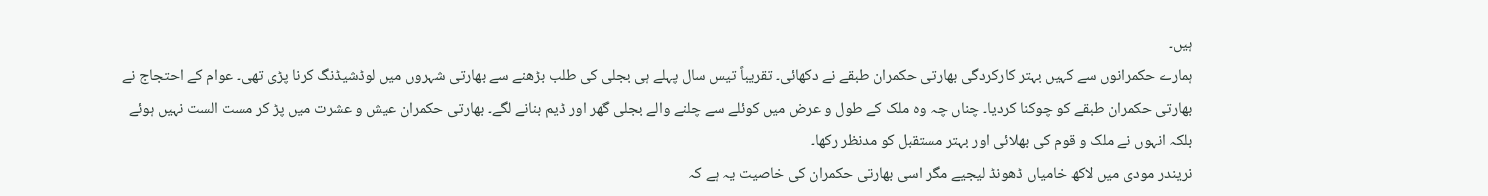ہیں۔
ہمارے حکمرانوں سے کہیں بہتر کارکردگی بھارتی حکمران طبقے نے دکھائی۔ تقریباً تیس سال پہلے ہی بجلی کی طلب بڑھنے سے بھارتی شہروں میں لوڈشیڈنگ کرنا پڑی تھی۔ عوام کے احتجاج نے بھارتی حکمران طبقے کو چوکنا کردیا۔ چناں چہ وہ ملک کے طول و عرض میں کوئلے سے چلنے والے بجلی گھر اور ڈیم بنانے لگے۔ بھارتی حکمران عیش و عشرت میں پڑ کر مست الست نہیں ہوئے بلکہ انہوں نے ملک و قوم کی بھلائی اور بہتر مستقبل کو مدنظر رکھا۔
نریندر مودی میں لاکھ خامیاں ڈھونڈ لیجیے مگر اسی بھارتی حکمران کی خاصیت یہ ہے کہ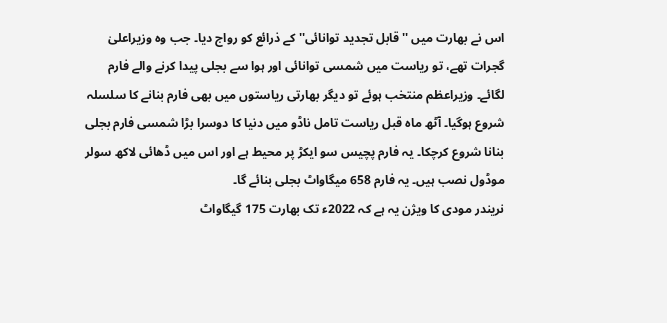اس نے بھارت میں ''قابل تجدید توانائی'' کے ذرائع کو رواج دیا۔ جب وہ وزیراعلیٰ گجرات تھے، تو ریاست میں شمسی توانائی اور ہوا سے بجلی پیدا کرنے والے فارم لگائے۔ وزیراعظم منتخب ہوئے تو دیگر بھارتی ریاستوں میں بھی فارم بنانے کا سلسلہ شروع ہوگیا۔ آٹھ ماہ قبل ریاست تامل ناڈو میں دنیا کا دوسرا بڑا شمسی فارم بجلی بنانا شروع کرچکا۔ یہ فارم پچیس سو ایکڑ پر محیط ہے اور اس میں ڈھائی لاکھ سولر موڈول نصب ہیں۔ یہ فارم 658 میگاواٹ بجلی بنائے گا۔
نریندر مودی کا ویژن یہ ہے کہ 2022ء تک بھارت 175 گیگاواٹ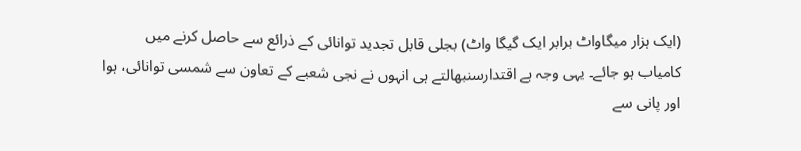(ایک ہزار میگاواٹ برابر ایک گیگا واٹ) بجلی قابل تجدید توانائی کے ذرائع سے حاصل کرنے میں کامیاب ہو جائے۔ یہی وجہ ہے اقتدارسنبھالتے ہی انہوں نے نجی شعبے کے تعاون سے شمسی توانائی، ہوا اور پانی سے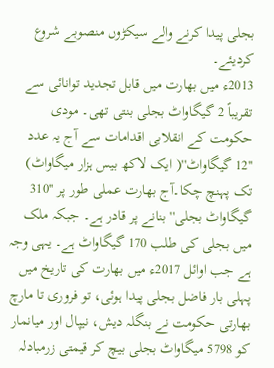بجلی پیدا کرنے والے سیکڑوں منصوبے شروع کردیئے۔
2013ء میں بھارت میں قابل تجدید توانائی سے تقریباً 2 گیگاواٹ بجلی بنتی تھی۔ مودی حکومت کے انقلابی اقدامات سے آج یہ عدد ''12 گیگاواٹ''( ایک لاکھ بیس ہزار میگاواٹ) تک پہنچ چکا۔آج بھارت عملی طور پر ''310 گیگاواٹ بجلی'' بنانے پر قادر ہے۔ جبکہ ملک میں بجلی کی طلب 170 گیگاواٹ ہے۔ یہی وجہ ہے جب اوائل 2017ء میں بھارت کی تاریخ میں پہلی بار فاضل بجلی پیدا ہوئی، تو فروری تا مارچ بھارتی حکومت نے بنگلہ دیش، نیپال اور میانمار کو 5798 میگاواٹ بجلی بیچ کر قیمتی زرمبادلہ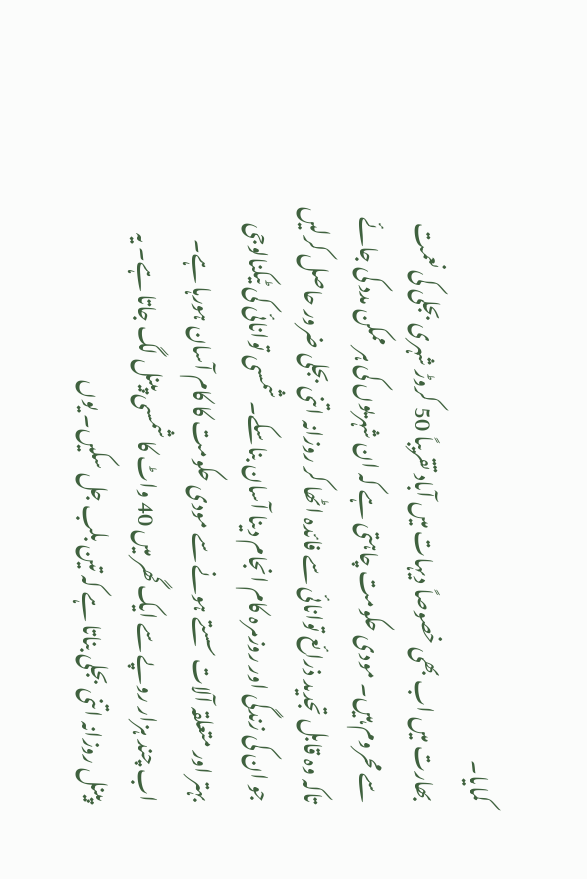کمایا۔
بھارت میں اب بھی خصوصاً دیہات میں آباد تقریباً 50 کروڑ شہری بجلی کی نعمت سے محروم ہیں۔ مودی حکومت چاہتی ہے کہ ان شہریوں کی ہر ممکن مدد کی جائے تاکہ وہ قابل تجدید ذرائع توانائی سے فائدہ اٹھا کر روزانہ اتنی بجلی ضرور حاصل کرلیں جو ان کی زندگی اور روزمرہ کام انجام دینا آسان بناسکے۔ شمسی توانائی کی ٹیکنالوجی بہتر اور متعلقہ آلات سستے ہونے سے مودی حکومت کا کام آسان ہورہا ہے۔ اب چند ہزار روپے سے ایک گھر میں 40 واٹ کا شمسی پینل لگ جاتا ہے۔ یہ پینل روزانہ اتنی بجلی بناتا ہے کہ تین بلب جل سکیں۔ یوں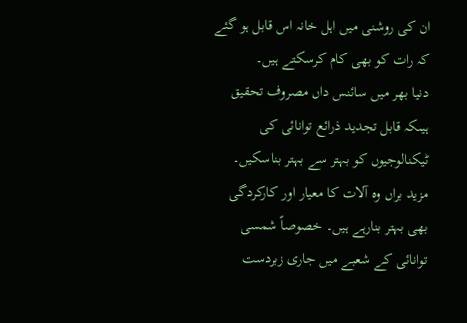ان کی روشنی میں اہل خانہ اس قابل ہو گئے کہ رات کو بھی کام کرسکتے ہیں۔
دنیا بھر میں سائنس داں مصروف تحقیق ہیںکہ قابل تجدید ذرائع توانائی کی ٹیکنالوجیوں کو بہتر سے بہتر بناسکیں۔ مزید براں وہ آلات کا معیار اور کارکردگی بھی بہتر بنارہے ہیں۔ خصوصاً شمسی توانائی کے شعبے میں جاری زبردست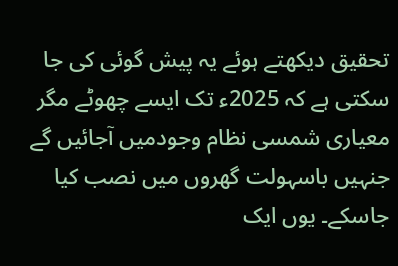تحقیق دیکھتے ہوئے یہ پیش گوئی کی جا سکتی ہے کہ 2025ء تک ایسے چھوٹے مگر معیاری شمسی نظام وجودمیں آجائیں گے جنہیں باسہولت گھروں میں نصب کیا جاسکے۔ یوں ایک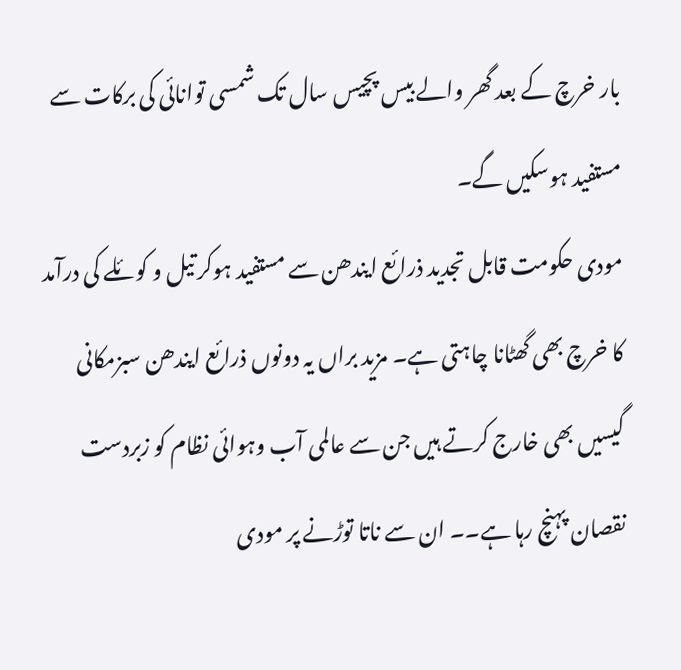بار خرچ کے بعد گھر والے بیس پچیس سال تک شمسی توانائی کی برکات سے مستفید ہوسکیں گے۔
مودی حکومت قابل تجدید ذرائع ایندھن سے مستفید ہوکر تیل و کوئلے کی درآمد کا خرچ بھی گھٹانا چاہتی ہے۔ مزید براں یہ دونوں ذرائع ایندھن سبزمکانی گیسیں بھی خارج کرتے ہیں جن سے عالمی آب وہوائی نظام کو زبردست نقصان پہنچ رہا ہے۔۔ ان سے ناتا توڑنے پر مودی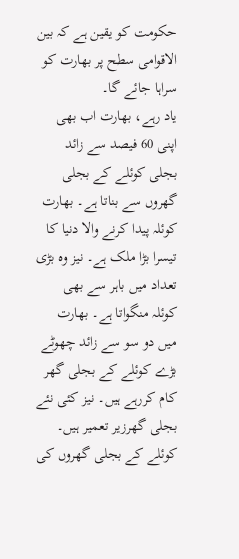حکومت کو یقین ہے کہ بین الاقوامی سطح پر بھارت کو سراہا جائے گا۔
یاد رہے، بھارت اب بھی اپنی 60 فیصد سے زائد بجلی کوئلے کے بجلی گھروں سے بناتا ہے۔ بھارت کوئلہ پیدا کرنے والا دنیا کا تیسرا بڑا ملک ہے۔ نیز وہ بڑی تعداد میں باہر سے بھی کوئلہ منگواتا ہے۔ بھارت میں دو سو سے زائد چھوٹے بڑے کوئلے کے بجلی گھر کام کررہے ہیں۔ نیز کئی نئے بجلی گھرزیر تعمیر ہیں۔ کوئلے کے بجلی گھروں کی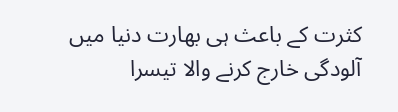کثرت کے باعث ہی بھارت دنیا میں آلودگی خارج کرنے والا تیسرا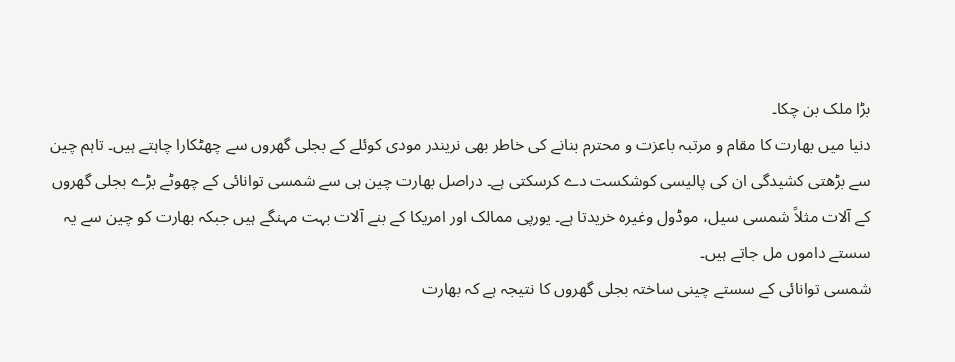بڑا ملک بن چکا۔
دنیا میں بھارت کا مقام و مرتبہ باعزت و محترم بنانے کی خاطر بھی نریندر مودی کوئلے کے بجلی گھروں سے چھٹکارا چاہتے ہیں۔ تاہم چین سے بڑھتی کشیدگی ان کی پالیسی کوشکست دے کرسکتی ہے۔ دراصل بھارت چین ہی سے شمسی توانائی کے چھوٹے بڑے بجلی گھروں کے آلات مثلاً شمسی سیل، موڈول وغیرہ خریدتا ہے۔ یورپی ممالک اور امریکا کے بنے آلات بہت مہنگے ہیں جبکہ بھارت کو چین سے یہ سستے داموں مل جاتے ہیں۔
شمسی توانائی کے سستے چینی ساختہ بجلی گھروں کا نتیجہ ہے کہ بھارت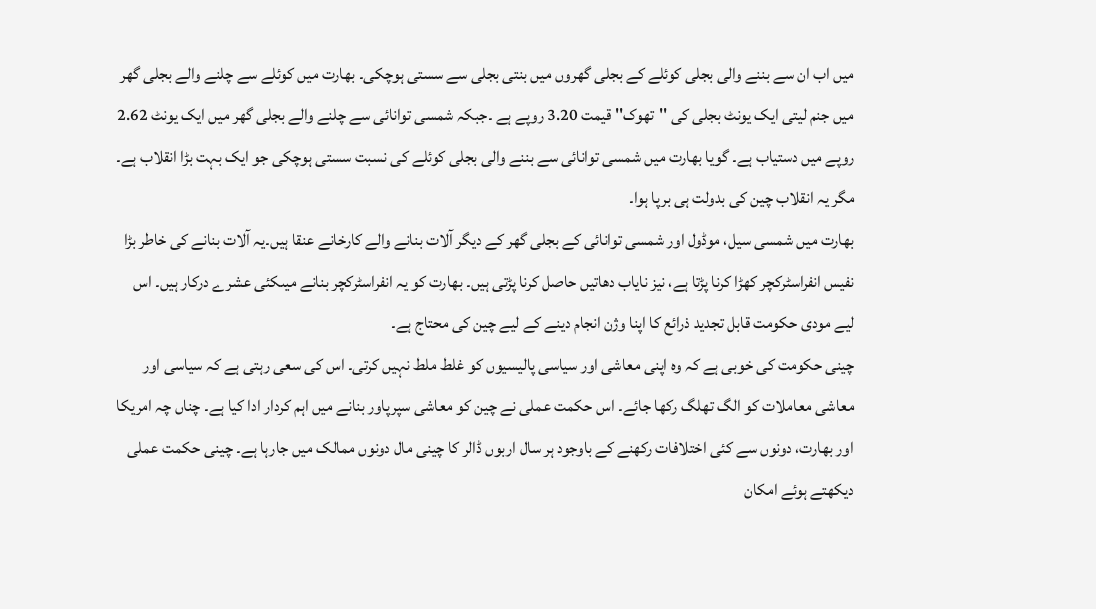میں اب ان سے بننے والی بجلی کوئلے کے بجلی گھروں میں بنتی بجلی سے سستی ہوچکی۔ بھارت میں کوئلے سے چلنے والے بجلی گھر میں جنم لیتی ایک یونٹ بجلی کی ''تھوک'' قیمت 3.20 روپے ہے ۔جبکہ شمسی توانائی سے چلنے والے بجلی گھر میں ایک یونٹ 2.62 روپے میں دستیاب ہے۔ گویا بھارت میں شمسی توانائی سے بننے والی بجلی کوئلے کی نسبت سستی ہوچکی جو ایک بہت بڑا انقلاب ہے۔ مگر یہ انقلاب چین کی بدولت ہی برپا ہوا۔
بھارت میں شمسی سیل، موڈول اور شمسی توانائی کے بجلی گھر کے دیگر آلات بنانے والے کارخانے عنقا ہیں۔یہ آلات بنانے کی خاطر بڑا نفیس انفراسٹرکچر کھڑا کرنا پڑتا ہے، نیز نایاب دھاتیں حاصل کرنا پڑتی ہیں۔ بھارت کو یہ انفراسٹرکچر بنانے میںکئی عشرے درکار ہیں۔ اس لیے مودی حکومت قابل تجدید ذرائع کا اپنا وژن انجام دینے کے لیے چین کی محتاج ہے۔
چینی حکومت کی خوبی ہے کہ وہ اپنی معاشی اور سیاسی پالیسیوں کو غلط ملط نہیں کرتی۔ اس کی سعی رہتی ہے کہ سیاسی اور معاشی معاملات کو الگ تھلگ رکھا جائے۔ اس حکمت عملی نے چین کو معاشی سپرپاور بنانے میں اہم کردار ادا کیا ہے۔ چناں چہ امریکا اور بھارت، دونوں سے کئی اختلافات رکھنے کے باوجود ہر سال اربوں ڈالر کا چینی مال دونوں ممالک میں جارہا ہے۔ چینی حکمت عملی دیکھتے ہوئے امکان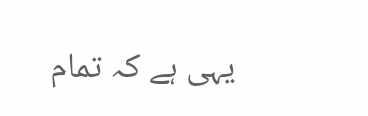یہی ہے کہ تمام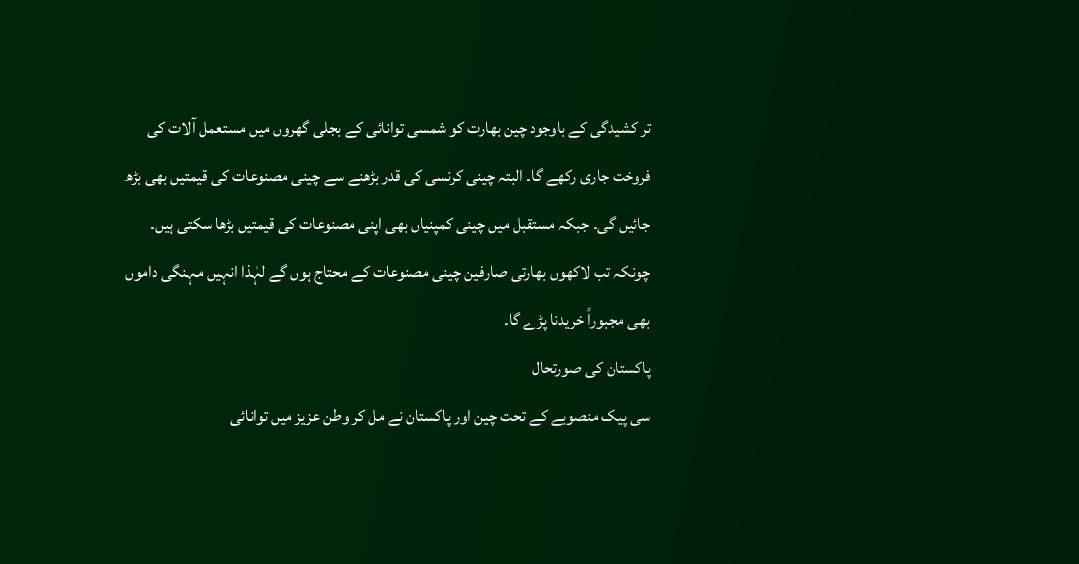تر کشیدگی کے باوجود چین بھارت کو شمسی توانائی کے بجلی گھروں میں مستعمل آلات کی فروخت جاری رکھے گا۔ البتہ چینی کرنسی کی قدر بڑھنے سے چینی مصنوعات کی قیمتیں بھی بڑھ جائیں گی۔ جبکہ مستقبل میں چینی کمپنیاں بھی اپنی مصنوعات کی قیمتیں بڑھا سکتی ہیں۔ چونکہ تب لاکھوں بھارتی صارفین چینی مصنوعات کے محتاج ہوں گے لہٰذا انہیں مہنگی داموں بھی مجبوراً خریدنا پڑے گا۔
پاکستان کی صورتحال
سی پیک منصوبے کے تحت چین اور پاکستان نے مل کر وطن عزیز میں توانائی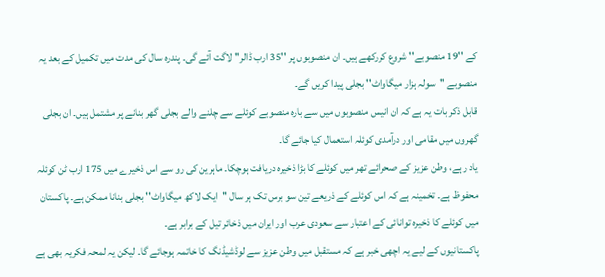کے ''19 منصوبے'' شروع کررکھے ہیں۔ ان منصوبوں پر ''35 ارب ڈالر'' لاگت آئے گی۔ پندرہ سال کی مدت میں تکمیل کے بعد یہ منصوبے ''سولہ ہزار میگاواٹ'' بجلی پیدا کریں گے۔
قابل ذکر بات یہ ہے کہ ان انیس منصوبوں میں سے بارہ منصوبے کوئلے سے چلنے والے بجلی گھر بنانے پر مشتمل ہیں۔ ان بجلی گھروں میں مقامی اور درآمدی کوئلہ استعمال کیا جائے گا۔
یاد رہے، وطن عزیز کے صحرائے تھر میں کوئلے کا بڑا ذخیرہ دریافت ہوچکا۔ ماہرین کی رو سے اس ذخیرے میں 175 ارب ٹن کوئلہ محفوظ ہے۔ تخمینہ ہے کہ اس کوئلے کے ذریعے تین سو برس تک ہر سال ''ایک لاکھ میگاواٹ'' بجلی بنانا ممکن ہے۔ پاکستان میں کوئلے کا ذخیرہ توانائی کے اعتبار سے سعودی عرب اور ایران میں ذخائر تیل کے برابر ہے۔
پاکستانیوں کے لیے یہ اچھی خبر ہے کہ مستقبل میں وطن عزیز سے لوڈشیڈنگ کا خاتمہ ہوجائے گا۔ لیکن یہ لمحہ فکریہ بھی ہے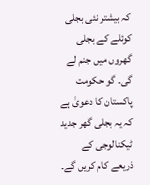کہ بیشتر نئی بجلی کوئلے کے بجلی گھروں میں جنم لے گی۔ گو حکومت پاکستان کا دعویٰ ہے کہ یہ بجلی گھر جدید ٹیکنالوجی کے ذریعے کام کریں گے۔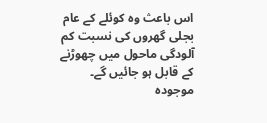اس باعث وہ کوئلے کے عام بجلی گھروں کی نسبت کم آلودگی ماحول میں چھوڑنے کے قابل ہو جائیں گے۔
موجودہ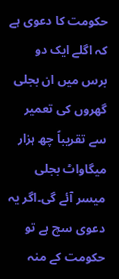حکومت کا دعوی ہے کہ اگلے ایک دو برس میں ان بجلی گھروں کی تعمیر سے تقریباً چھ ہزار میگاواٹ بجلی میسر آئے گی۔اگر یہ دعوی سچ ہے تو حکومت کے منہ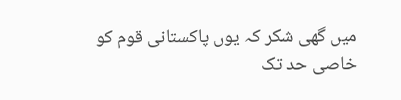میں گھی شکر کہ یوں پاکستانی قوم کو خاصی حد تک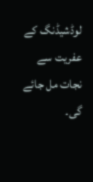لوڈشیڈنگ کے عفریت سے نجات مل جائے گی۔